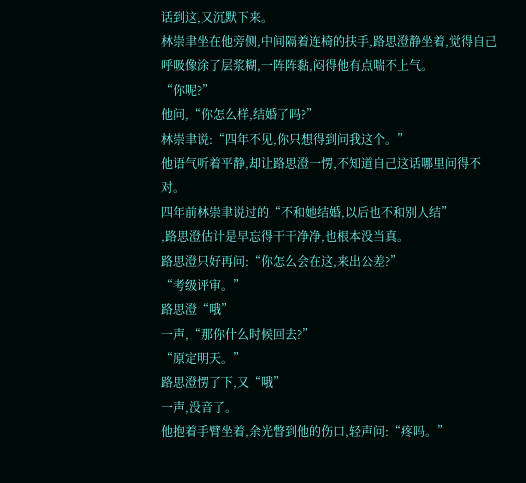话到这,又沉默下来。
林崇聿坐在他旁侧,中间隔着连椅的扶手,路思澄静坐着,觉得自己呼吸像涂了层浆糊,一阵阵黏,闷得他有点喘不上气。
“你呢?”
他问,“你怎么样,结婚了吗?”
林崇聿说:“四年不见,你只想得到问我这个。”
他语气听着平静,却让路思澄一愣,不知道自己这话哪里问得不对。
四年前林崇聿说过的“不和她结婚,以后也不和别人结”
,路思澄估计是早忘得干干净净,也根本没当真。
路思澄只好再问:“你怎么会在这,来出公差?”
“考级评审。”
路思澄“哦”
一声,“那你什么时候回去?”
“原定明天。”
路思澄愣了下,又“哦”
一声,没音了。
他抱着手臂坐着,余光瞥到他的伤口,轻声问:“疼吗。”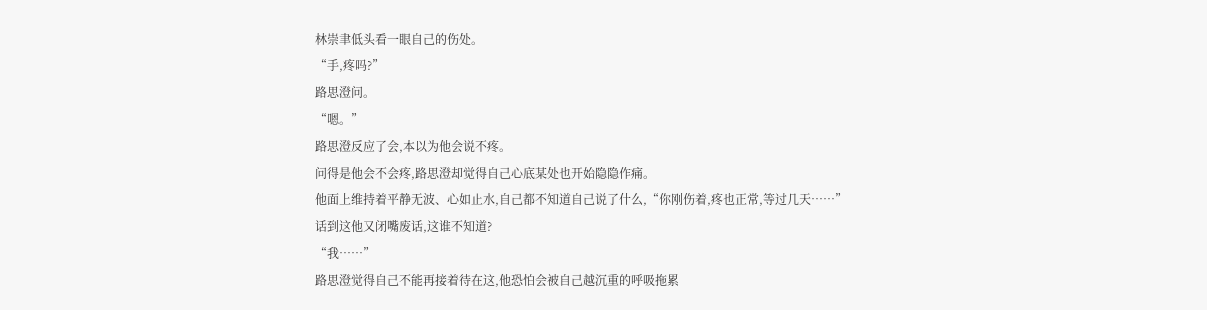林崇聿低头看一眼自己的伤处。
“手,疼吗?”
路思澄问。
“嗯。”
路思澄反应了会,本以为他会说不疼。
问得是他会不会疼,路思澄却觉得自己心底某处也开始隐隐作痛。
他面上维持着平静无波、心如止水,自己都不知道自己说了什么,“你刚伤着,疼也正常,等过几天……”
话到这他又闭嘴废话,这谁不知道?
“我……”
路思澄觉得自己不能再接着待在这,他恐怕会被自己越沉重的呼吸拖累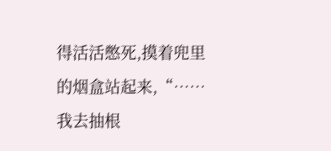得活活憋死,摸着兜里的烟盒站起来,“……我去抽根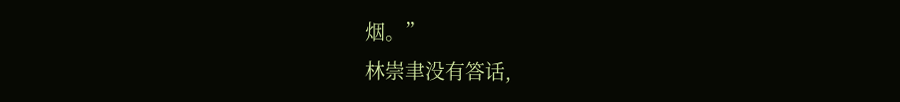烟。”
林崇聿没有答话,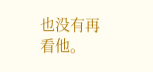也没有再看他。